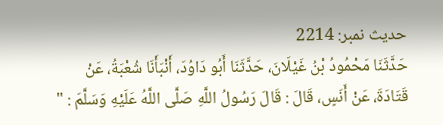حدیث نمبر: 2214
حَدَّثَنَا مَحْمُودُ بْنُ غَيْلَانَ، حَدَّثَنَا أَبُو دَاوُدَ، أَنْبَأَنَا شُعْبَةُ، عَنْ قَتَادَةَ، عَنْ أَنَسٍ، قَالَ : قَالَ رَسُولُ اللَّهِ صَلَّى اللَّهُ عَلَيْهِ وَسَلَّمَ : "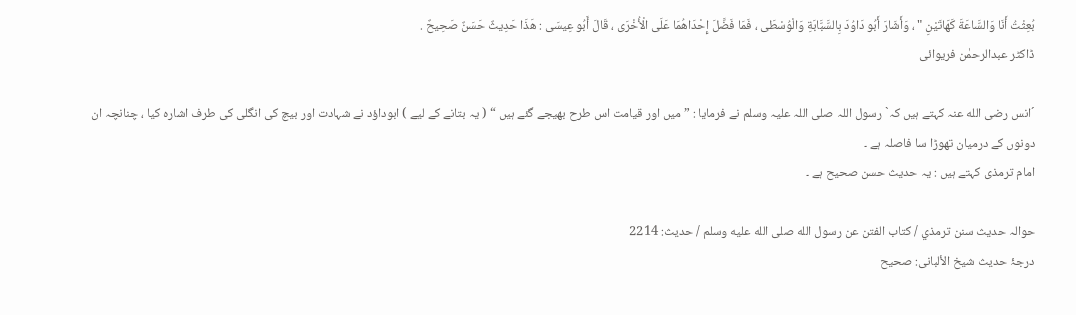بُعِثْتُ أَنَا وَالسَّاعَةَ كَهَاتَيْنِ " ، وَأَشَارَ أَبُو دَاوُدَ بِالسَّبَّابَةِ وَالْوُسْطَى ، فَمَا فَضَّلَ إِحْدَاهُمَا عَلَى الْأُخْرَى ، قَالَ أَبُو عِيسَى : هَذَا حَدِيثٌ حَسَنٌ صَحِيحٌ .
ڈاکٹر عبدالرحمٰن فریوائی

´انس رضی الله عنہ کہتے ہیں کہ` رسول اللہ صلی اللہ علیہ وسلم نے فرمایا : ” میں اور قیامت اس طرح بھیجے گئے ہیں “ ( یہ بتانے کے لیے ) ابوداؤد نے شہادت اور بیچ کی انگلی کی طرف اشارہ کیا ، چنانچہ ان دونوں کے درمیان تھوڑا سا فاصلہ ہے ۔
امام ترمذی کہتے ہیں : یہ حدیث حسن صحیح ہے ۔

حوالہ حدیث سنن ترمذي / كتاب الفتن عن رسول الله صلى الله عليه وسلم / حدیث: 2214
درجۂ حدیث شیخ الألبانی: صحيح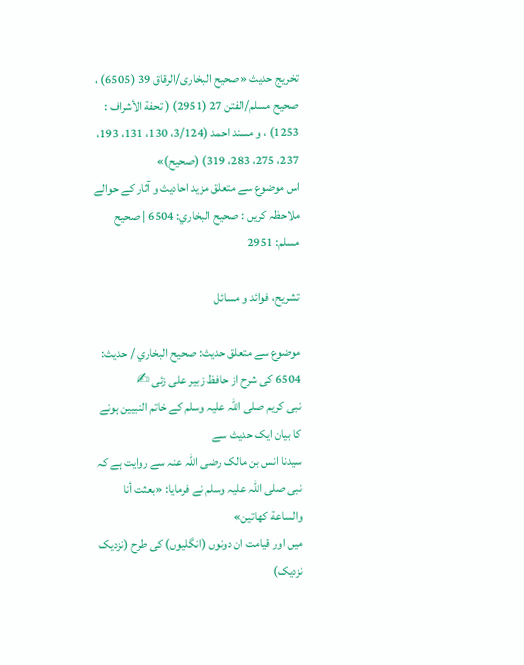تخریج حدیث «صحیح البخاری/الرقاق 39 (6505) ، صحیح مسلم/الفتن 27 (2951) ( تحفة الأشراف : 1253) ، و مسند احمد (3/124، 130، 131، 193، 237، 275، 283، 319) (صحیح)»
اس موضوع سے متعلق مزید احادیث و آثار کے حوالے ملاحظہ کریں : صحيح البخاري: 6504 | صحيح مسلم: 2951

تشریح، فوائد و مسائل

موضوع سے متعلق حدیث: صحيح البخاري / حدیث: 6504 کی شرح از حافظ زبیر علی زئی ✍
نبی کریم صلی اللہ علیہ وسلم کے خاتم النبیین ہونے کا بیان ایک حدیث سے
سیدنا انس بن مالک رضی اللہ عنہ سے روایت ہے کہ نبی صلی اللہ علیہ وسلم نے فرمایا: «بعثت أنا والساعة كهاتين»
میں اور قیامت ان دونوں (انگلیوں) کی طرح (نزدیک نزدیک)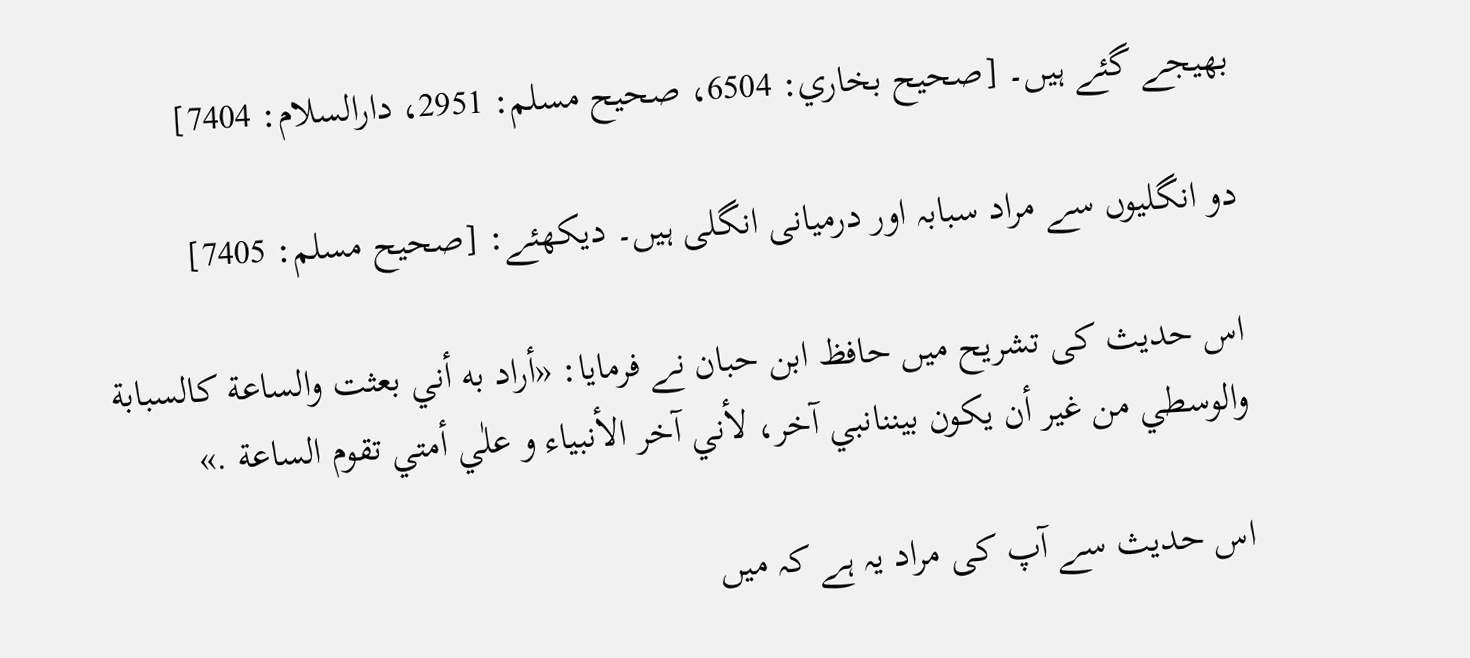بھیجے گئے ہیں۔ [صحيح بخاري: 6504، صحيح مسلم: 2951، دارالسلام: 7404]

دو انگلیوں سے مراد سبابہ اور درمیانی انگلی ہیں۔ دیکھئے: [صحيح مسلم: 7405]

اس حدیث کی تشریح میں حافظ ابن حبان نے فرمایا: «أراد به أني بعثت والساعة كالسبابة والوسطي من غير أن يكون بيننانبي آخر، لأني آخر الأنبياء و علٰي أمتي تقوم الساعة .»

اس حدیث سے آپ کی مراد یہ ہے کہ میں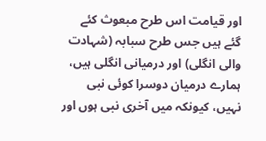اور قیامت اس طرح مبعوث کئے گئے ہیں جس طرح سبابہ (شہادت والی انگلی) اور درمیانی انگلی ہیں، ہمارے درمیان دوسرا کوئی نبی نہیں، کیونکہ میں آخری نبی ہوں اور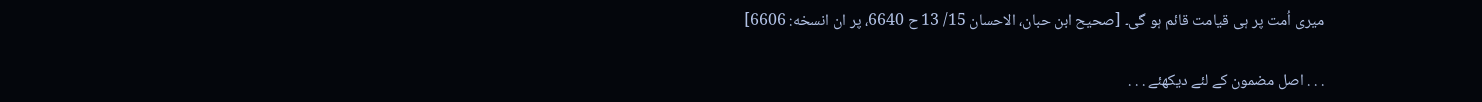میری اُمت پر ہی قیامت قائم ہو گی۔ [صحيح ابن حبان، الاحسان 15/ 13 ح 6640، پر ان انسخه: 6606]

. . . اصل مضمون کے لئے دیکھئے . . .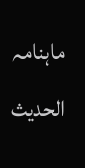ماہنامہ الحدیث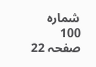شمارہ 100 صفحہ 22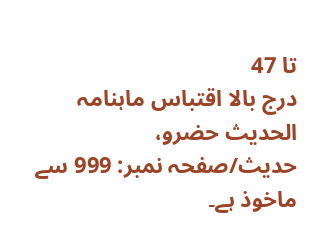تا 47
درج بالا اقتباس ماہنامہ الحدیث حضرو، حدیث/صفحہ نمبر: 999 سے ماخوذ ہے۔